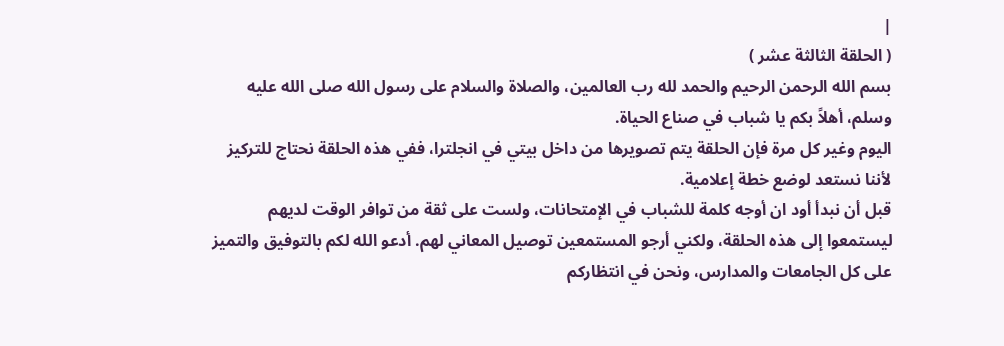|
( الحلقة الثالثة عشر )
بسم الله الرحمن الرحيم والحمد لله رب العالمين، والصلاة والسلام على رسول الله صلى الله عليه وسلم، أهلاً بكم يا شباب في صناع الحياة.
اليوم وغير كل مرة فإن الحلقة يتم تصويرها من داخل بيتي في انجلترا، ففي هذه الحلقة نحتاج للتركيز لأننا نستعد لوضع خطة إعلامية.
قبل أن نبدأ أود ان أوجه كلمة للشباب في الإمتحانات، ولست على ثقة من توافر الوقت لديهم ليستمعوا إلى هذه الحلقة، ولكني أرجو المستمعين توصيل المعاني لهم. أدعو الله لكم بالتوفيق والتميز على كل الجامعات والمدارس، ونحن في انتظاركم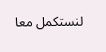لنستكمل معا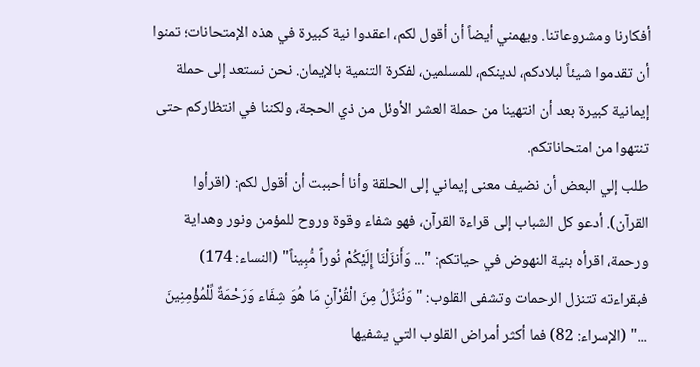أفكارنا ومشروعاتنا. ويهمني أيضاً أن أقول لكم، اعقدوا نية كبيرة في هذه الإمتحانات؛ تمنوا أن تقدموا شيئاً لبلادكم، لدينكم، للمسلمين، لفكرة التنمية بالإيمان. نحن نستعد إلى حملة إيمانية كبيرة بعد أن انتهينا من حملة العشر الأوئل من ذي الحجة، ولكننا في انتظاركم حتى تنتهوا من امتحاناتكم.
طلب إلي البعض أن نضيف معنى إيماني إلى الحلقة وأنا أحببت أن أقول لكم: (اقرأوا القرآن). أدعو كل الشباب إلى قراءة القرآن، فهو شفاء وقوة وروح للمؤمن ونور وهداية ورحمة، اقرأه بنية النهوض في حياتكم: "... وَأَنزَلْنَا إِلَيْكُمْ نُوراً مُّبِيناً" (النساء: 174) فبقراءته تتنزل الرحمات وتشفى القلوب: "وَنُنَزِّلُ مِنَ الْقُرْآنِ مَا هُوَ شِفَاء وَرَحْمَةٌ لِّلْمُؤْمِنِينَ ..." (الإسراء: 82) فما أكثر أمراض القلوب التي يشفيها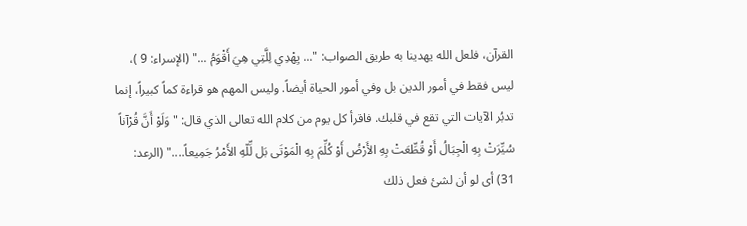القرآن، فلعل الله يهدينا به طريق الصواب: "... يِهْدِي لِلَّتِي هِيَ أَقْوَمُ ..." (الإسراء: 9 )، ليس فقط في أمور الدين بل وفي أمور الحياة أيضاً. وليس المهم هو قراءة كماً كبيراً، إنما تدبُر الآيات التي تقع في قلبك. فاقرأ كل يوم من كلام الله تعالى الذي قال: "وَلَوْ أَنَّ قُرْآناً سُيِّرَتْ بِهِ الْجِبَالُ أَوْ قُطِّعَتْ بِهِ الأَرْضُ أَوْ كُلِّمَ بِهِ الْمَوْتَى بَل لِّلّهِ الأَمْرُ جَمِيعاً...." (الرعد: 31) أى لو أن لشئ فعل ذلك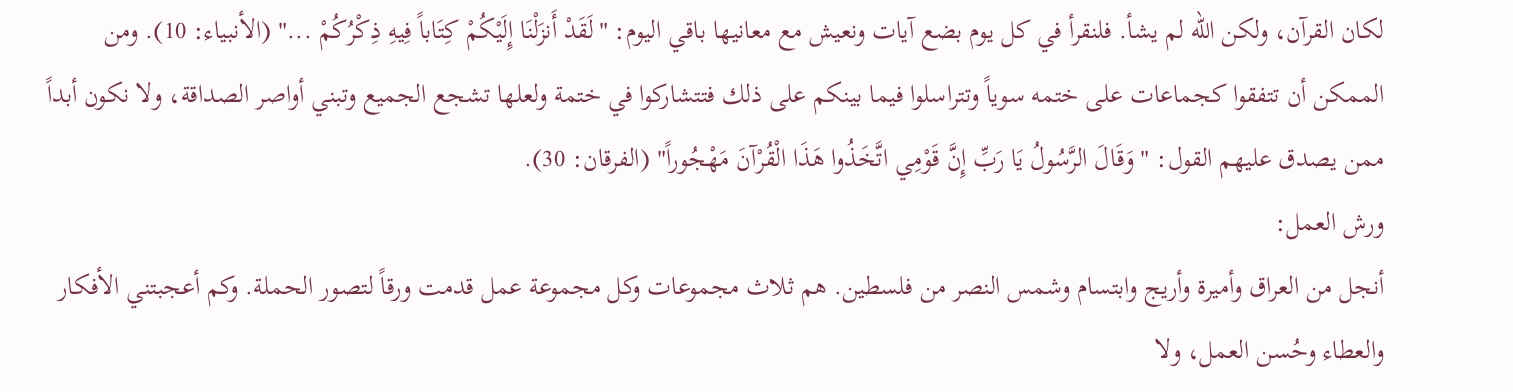لكان القرآن، ولكن الله لم يشأ. فلنقرأ في كل يوم بضع آيات ونعيش مع معانيها باقي اليوم: "لَقَدْ أَنزَلْنَا إِلَيْكُمْ كِتَاباً فِيهِ ذِكْرُكُمْ ..." (الأنبياء: 10). ومن الممكن أن تتفقوا كجماعات على ختمه سوياً وتتراسلوا فيما بينكم على ذلك فتتشاركوا في ختمة ولعلها تشجع الجميع وتبني أواصر الصداقة، ولا نكون أبداً ممن يصدق عليهم القول: "وَقَالَ الرَّسُولُ يَا رَبِّ إِنَّ قَوْمِي اتَّخَذُوا هَذَا الْقُرْآنَ مَهْجُوراً" (الفرقان: 30).
ورش العمل:
أنجل من العراق وأميرة وأريج وابتسام وشمس النصر من فلسطين. هم ثلاث مجموعات وكل مجموعة عمل قدمت ورقاً لتصور الحملة. وكم أعجبتني الأفكار والعطاء وحُسن العمل، ولا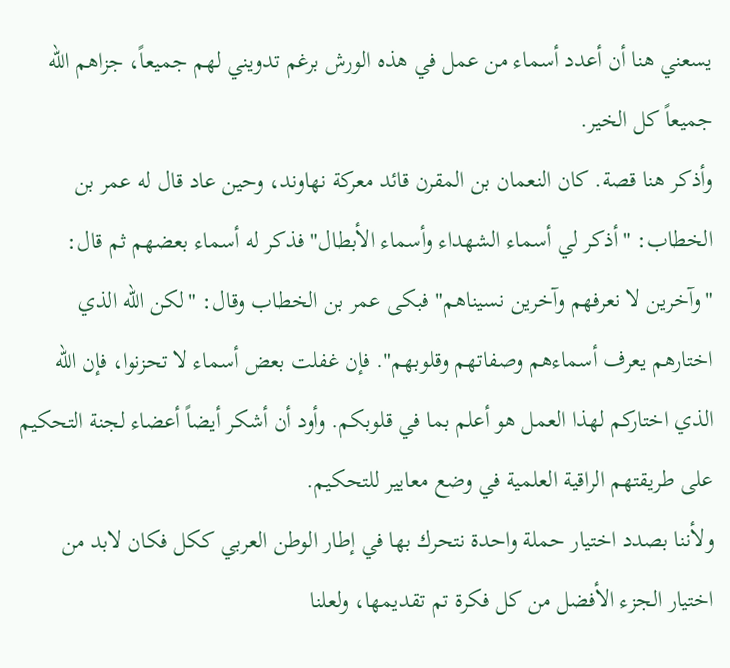يسعني هنا أن أعدد أسماء من عمل في هذه الورش برغم تدويني لهم جميعاً، جزاهم الله جميعاً كل الخير.
وأذكر هنا قصة. كان النعمان بن المقرن قائد معركة نهاوند، وحين عاد قال له عمر بن الخطاب: "أذكر لي أسماء الشهداء وأسماء الأبطال" فذكر له أسماء بعضهم ثم قال: "وآخرين لا نعرفهم وآخرين نسيناهم" فبكى عمر بن الخطاب وقال: "لكن الله الذي اختارهم يعرف أسماءهم وصفاتهم وقلوبهم". فإن غفلت بعض أسماء لا تحزنوا، فإن الله الذي اختاركم لهذا العمل هو أعلم بما في قلوبكم. وأود أن أشكر أيضاً أعضاء لجنة التحكيم على طريقتهم الراقية العلمية في وضع معايير للتحكيم.
ولأننا بصدد اختيار حملة واحدة نتحرك بها في إطار الوطن العربي ككل فكان لابد من اختيار الجزء الأفضل من كل فكرة تم تقديمها، ولعلنا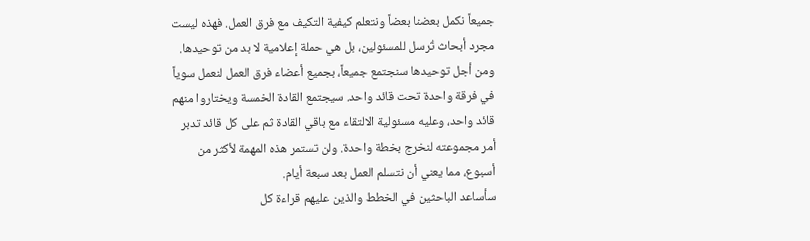جميعاً نكمل بعضنا بعضاً ونتعلم كيفية التكيف مع فرق العمل. فهذه ليست مجرد أبحاث تُرسل للمسئولين، بل هي حملة إعلامية لا بد من توحيدها. ومن أجل توحيدها سنجتمع جميعاً، بجميع أعضاء فرق العمل لنعمل سوياً في فرقة واحدة تحت قائد واحد. سيجتمع القادة الخمسة ويختاروا منهم قائد واحد، وعليه مسئولية الالتقاء مع باقي القادة ثم على كل قائد تدبر أمر مجموعته لنخرج بخطة واحدة. ولن تستمر هذه المهمة لأكثر من أسبوع، مما يعني أن نتسلم العمل بعد سبعة أيام.
سأساعد الباحثين في الخطط والذين عليهم قراءة كل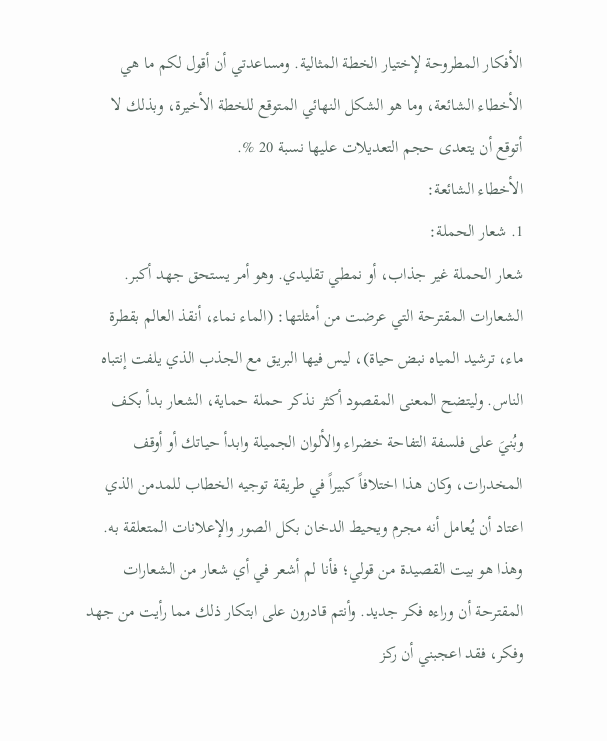الأفكار المطروحة لإختيار الخطة المثالية. ومساعدتي أن أقول لكم ما هي الأخطاء الشائعة، وما هو الشكل النهائي المتوقع للخطة الأخيرة، وبذلك لا أتوقع أن يتعدى حجم التعديلات عليها نسبة 20 %.
الأخطاء الشائعة:
1. شعار الحملة:
شعار الحملة غير جذاب، أو نمطي تقليدي. وهو أمر يستحق جهد أكبر. الشعارات المقترحة التي عرضت من أمثلتها: (الماء نماء، أنقذ العالم بقطرة ماء، ترشيد المياه نبض حياة)، ليس فيها البريق مع الجذب الذي يلفت إنتباه الناس. وليتضح المعنى المقصود أكثر نذكر حملة حماية، الشعار بدأ بكف وبُنيَ على فلسفة التفاحة خضراء والألوان الجميلة وابدأ حياتك أو أوقف المخدرات، وكان هذا اختلافاً كبيراً في طريقة توجيه الخطاب للمدمن الذي اعتاد أن يُعامل أنه مجرم ويحيط الدخان بكل الصور والإعلانات المتعلقة به. وهذا هو بيت القصيدة من قولي؛ فأنا لم أشعر في أي شعار من الشعارات المقترحة أن وراءه فكر جديد. وأنتم قادرون على ابتكار ذلك مما رأيت من جهد وفكر، فقد اعجبني أن ركز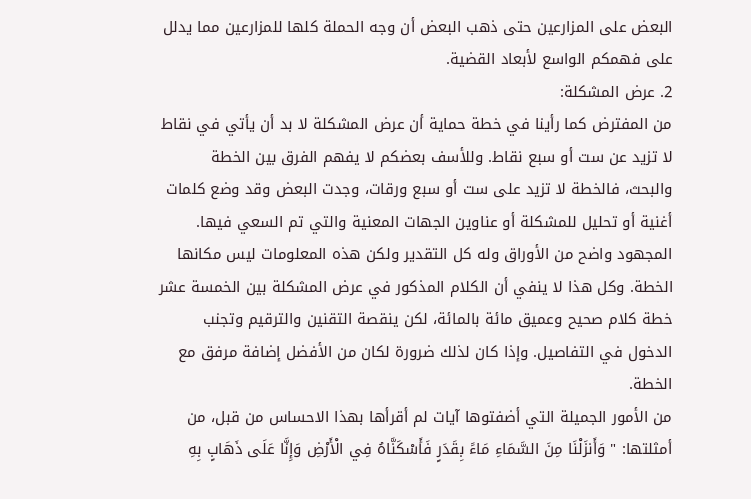البعض على المزارعين حتى ذهب البعض أن وجه الحملة كلها للمزارعين مما يدلل على فهمكم الواسع لأبعاد القضية.
2. عرض المشكلة:
من المفترض كما رأينا في خطة حماية أن عرض المشكلة لا بد أن يأتي في نقاط لا تزيد عن ست أو سبع نقاط. وللأسف بعضكم لا يفهم الفرق بين الخطة والبحث، فالخطة لا تزيد على ست أو سبع ورقات، وجدت البعض وقد وضع كلمات أغنية أو تحليل للمشكلة أو عناوين الجهات المعنية والتي تم السعي فيها. المجهود واضح من الأوراق وله كل التقدير ولكن هذه المعلومات ليس مكانها الخطة. وكل هذا لا ينفي أن الكلام المذكور في عرض المشكلة بين الخمسة عشر خطة كلام صحيح وعميق مائة بالمائة، لكن ينقصة التقنين والترقيم وتجنب الدخول في التفاصيل. وإذا كان لذلك ضرورة لكان من الأفضل إضافة مرفق مع الخطة.
من الأمور الجميلة التي أضفتوها آيات لم أقرأها بهذا الاحساس من قبل، من أمثلتها: " وَأَنزَلْنَا مِنَ السَّمَاءِ مَاءً بِقَدَرٍ فَأَسْكَنَّاهُ فِي الْأَرْضِ وَإِنَّا عَلَى ذَهَابٍ بِهِ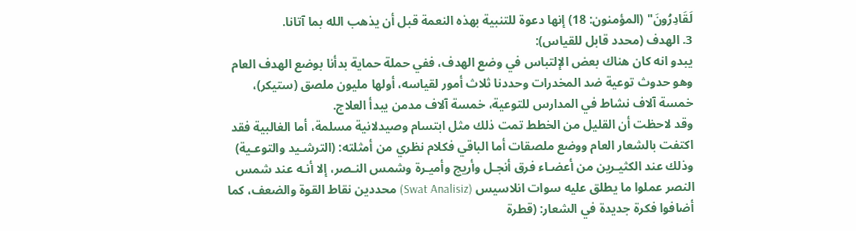لَقَادِرُونَ" (المؤمنون: 18) إنها دعوة للتنبية بهذه النعمة قبل أن يذهب الله بما آتانا.
3. الهدف (محدد قابل للقياس):
يبدو انه كان هناك بعض الإلتباس في وضع الهدف، ففي حملة حماية بدأنا بوضع الهدف العام وهو حدوث توعية ضد المخدرات وحددنا ثلاث أمور لقياسه، أولها مليون ملصق (ستيكر)، خمسة آلاف نشاط في المدارس للتوعية، خمسة آلاف مدمن يبدأ العلاج.
وقد لاحظت أن القليل من الخطط تمت ذلك مثل ابتسام وصيدلانية مسلمة، أما الغالبية فقد اكتفت بالشعار العام ووضع ملصقات أما الباقي فكلام نظري من أمثلته: (الترشـيد والتوعـية) وذلك عند الكثيـرين من أعضـاء فرق أنجـل وأريج وأميـرة وشمس النـصر، إلا أنـه عند شمس النصر عملوا ما يطلق عليه سوات انلاسيس (Swat Analisiz) محددين نقاط القوة والضعف، كما أضافوا فكرة جديدة في الشعار: (قطرة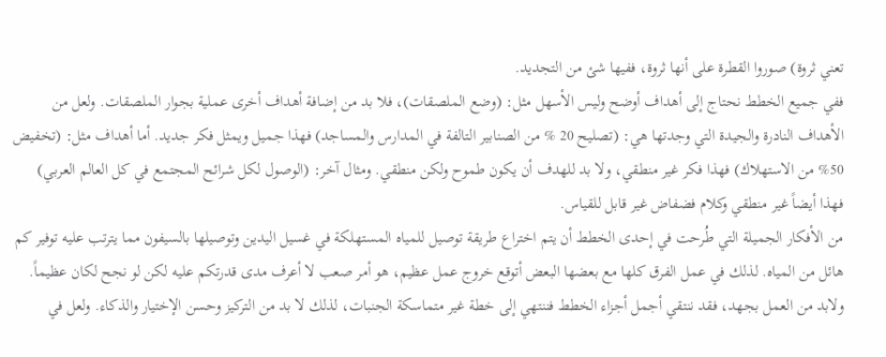تعني ثروة) صوروا القطرة على أنها ثروة، ففيها شئ من التجديد.
ففي جميع الخطط نحتاج إلى أهداف أوضح وليس الأسهل مثل: (وضع الملصقات)، فلا بد من إضافة أهداف أخرى عملية بجوار الملصقات. ولعل من الأهداف النادرة والجيدة التي وجدتها هي: (تصليح 20 % من الصنابير التالفة في المدارس والمساجد) فهذا جميل ويمثل فكر جديد. أما أهداف مثل: (تخفيض 50% من الاستهلاك) فهذا فكر غير منطقي، ولا بد للهدف أن يكون طموح ولكن منطقي. ومثال آخر: (الوصول لكل شرائح المجتمع في كل العالم العربي) فهذا أيضاً غير منطقي وكلام فضفاض غير قابل للقياس.
من الأفكار الجميلة التي طُرحت في إحدى الخطط أن يتم اختراع طريقة توصيل للمياه المستهلكة في غسيل اليدين وتوصيلها بالسيفون مما يترتب عليه توفير كم هائل من المياه. لذلك في عمل الفرق كلها مع بعضها البعض أتوقع خروج عمل عظيم، هو أمر صعب لا أعرف مدى قدرتكم عليه لكن لو نجح لكان عظيماً. ولابد من العمل بجهد، فقد ننتقي أجمل أجزاء الخطط فننتهي إلى خطة غير متماسكة الجنبات، لذلك لا بد من التركيز وحسن الإختيار والذكاء. ولعل في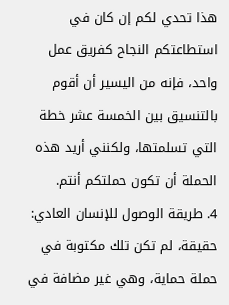هذا تحدي لكم إن كان في استطاعتكم النجاح كفريق عمل واحد، فإنه من اليسير أن أقوم بالتنسيق بين الخمسة عشر خطة التي تسلمتها، ولكنني أريد هذه الحملة أن تكون حملتكم أنتم.
4. طريقة الوصول للإنسان العادي:
حقيقة، لم تكن تلك مكتوبة في حملة حماية، وهي غير مضافة في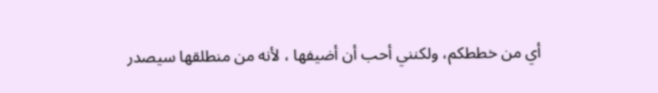أي من خططكم، ولكنني أحب أن أضيفها ، لأنه من منطلقها سيصدر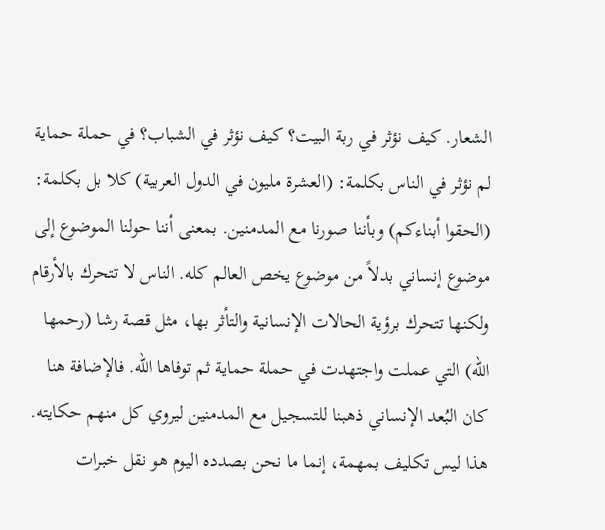الشعار. كيف نؤثر في ربة البيت؟ كيف نؤثر في الشباب؟ في حملة حماية لم نؤثر في الناس بكلمة: (العشرة مليون في الدول العربية) كلا بل بكلمة: (الحقوا أبناءكم) وبأننا صورنا مع المدمنين. بمعنى أننا حولنا الموضوع إلى موضوع إنساني بدلاً من موضوع يخص العالم كله. الناس لا تتحرك بالأرقام ولكنها تتحرك برؤية الحالات الإنسانية والتأثر بها، مثل قصة رشا (رحمها الله) التي عملت واجتهدت في حملة حماية ثم توفاها الله. فالإضافة هنا كان البُعد الإنساني ذهبنا للتسجيل مع المدمنين ليروي كل منهم حكايته.
هذا ليس تكليف بمهمة، إنما ما نحن بصدده اليوم هو نقل خبرات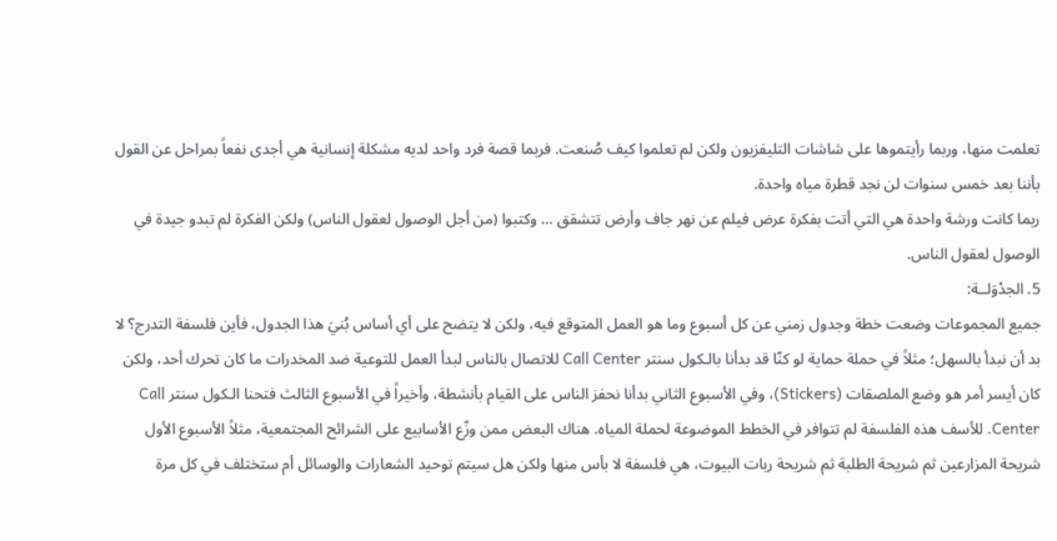تعلمت منها، وربما رأيتموها على شاشات التليفزيون ولكن لم تعلموا كيف صُنعت. فربما قصة فرد واحد لديه مشكلة إنسانية هي أجدى نفعاً بمراحل عن القول بأننا بعد خمس سنوات لن نجد قطرة مياه واحدة.
ربما كانت ورشة واحدة هي التي أتت بفكرة عرض فيلم عن نهر جاف وأرض تتشقق ... وكتبوا (من أجل الوصول لعقول الناس) ولكن الفكرة لم تبدو جيدة في الوصول لعقول الناس.
5. الجدْوَلــة:
جميع المجموعات وضعت خطة وجدول زمني عن كل أسبوع وما هو العمل المتوقع فيه، ولكن لا يتضح على أي أساس بُنيَ هذا الجدول، فأين فلسفة التدرج؟ لا بد أن نبدأ بالسهل؛ مثلاً في حملة حماية لو كنّا قد بدأنا بالـكول سنتر Call Center للاتصال بالناس لبدأ العمل للتوعية ضد المخدرات ما كان تحرك أحد، ولكن كان أيسر أمر هو وضع الملصقات (Stickers)، وفي الأسبوع الثاني بدأنا نحفز الناس على القيام بأنشطة، وأخيراً في الأسبوع الثالث فتحنا الـكول سنتر Call Center. للأسف هذه الفلسفة لم تتوافر في الخطط الموضوعة لحملة المياه. هناك البعض ممن وزّع الأسابيع على الشرائح المجتمعية، مثلاً الأسبوع الأول شريحة المزارعين ثم شريحة الطلبة ثم شريحة ربات البيوت، هي فلسفة لا بأس منها ولكن هل سيتم توحيد الشعارات والوسائل أم ستختلف في كل مرة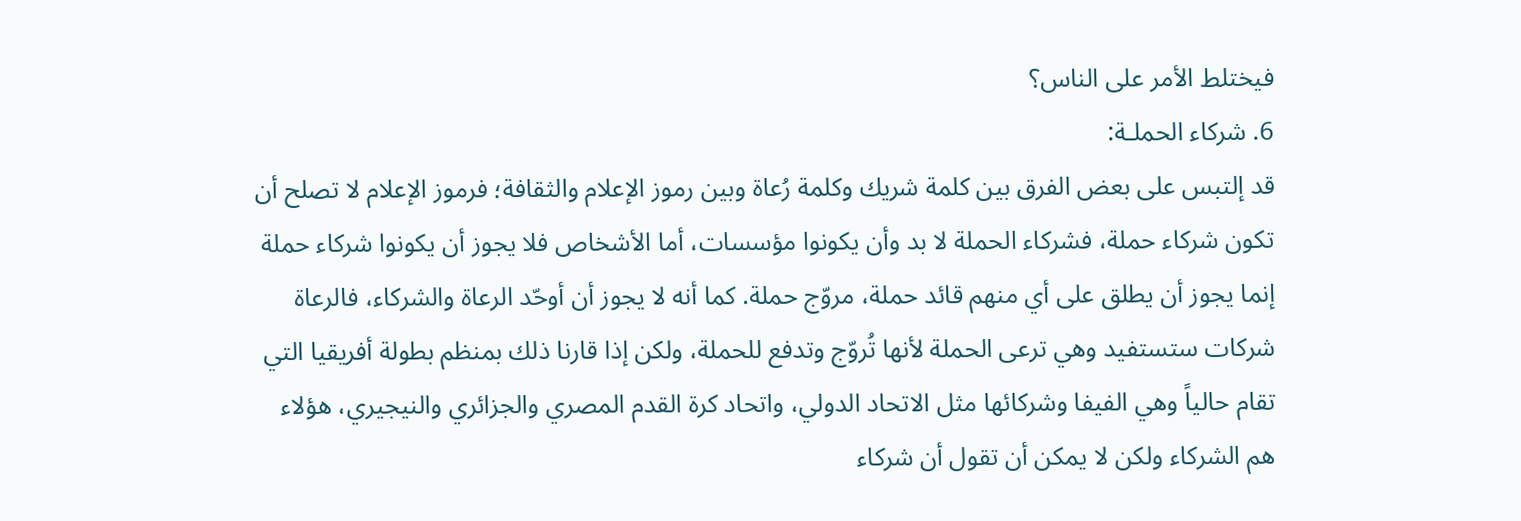فيختلط الأمر على الناس؟
6. شركاء الحملـة:
قد إلتبس على بعض الفرق بين كلمة شريك وكلمة رُعاة وبين رموز الإعلام والثقافة؛ فرموز الإعلام لا تصلح أن تكون شركاء حملة، فشركاء الحملة لا بد وأن يكونوا مؤسسات، أما الأشخاص فلا يجوز أن يكونوا شركاء حملة إنما يجوز أن يطلق على أي منهم قائد حملة، مروّج حملة. كما أنه لا يجوز أن أوحّد الرعاة والشركاء، فالرعاة شركات ستستفيد وهي ترعى الحملة لأنها تُروّج وتدفع للحملة، ولكن إذا قارنا ذلك بمنظم بطولة أفريقيا التي تقام حالياً وهي الفيفا وشركائها مثل الاتحاد الدولي، واتحاد كرة القدم المصري والجزائري والنيجيري، هؤلاء هم الشركاء ولكن لا يمكن أن تقول أن شركاء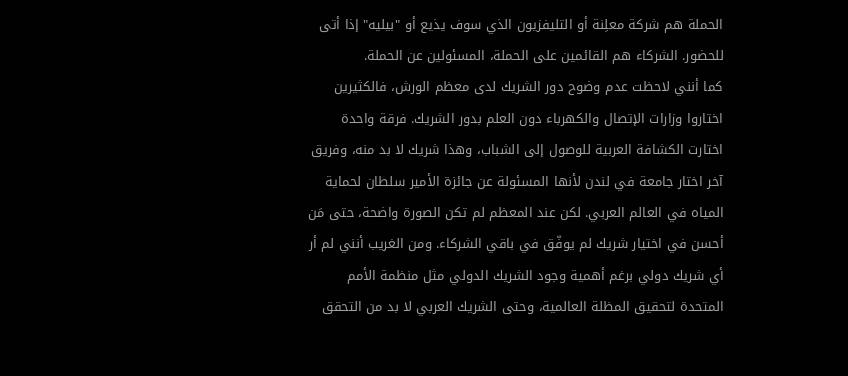الحملة هم شركة معلِنة أو التليفزيون الذي سوف يذيع أو "بيليه" إذا أتى للحضور. الشركاء هم القائمين على الحملة، المسئولين عن الحملة.
كما أنني لاحظت عدم وضوح دور الشريك لدى معظم الورش، فالكثيرين اختاروا وزارات الإتصال والكهرباء دون العلم بدور الشريك. فرقة واحدة اختارت الكشافة العربية للوصول إلى الشباب، وهذا شريك لا بد منه، وفريق آخر اختار جامعة في لندن لأنها المسئولة عن جائزة الأمير سلطان لحماية المياه في العالم العربي. لكن عند المعظم لم تكن الصورة واضحة، حتى مَن أحسن في اختيار شريك لم يوفّق في باقي الشركاء. ومن الغريب أنني لم أر أي شريك دولي برغم أهمية وجود الشريك الدولي مثل منظمة الأمم المتحدة لتحقيق المظلة العالمية، وحتى الشريك العربي لا بد من التحقق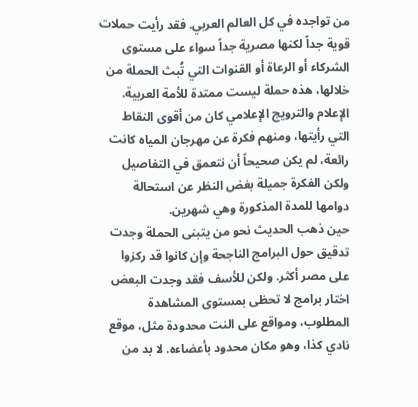من تواجده في كل العالم العربي. فقد رأيت حملات قوية جداً لكنها مصرية جداً سواء على مستوى الشركاء أو الرعاة أو القنوات التي تُبث الحملة من خلالها، هذه حملة ليست ممتدة للأمة العربية.
الإعلام والترويج الإعلامي كان من أقوى النقاط التي رأيتها، ومنهم فكرة عن مهرجان المياه كانت رائعة، لم يكن صحيحاً أن نتعمق في التفاصيل ولكن الفكرة جميلة بغض النظر عن استحالة دوامها للمدة المذكورة وهي شهرين.
حين ذهب الحديث نحو من يتبنى الحملة وجدت تدقيق حول البرامج الناجحة وإن كانوا قد ركزوا على مصر أكثر. ولكن للأسف فقد وجدت البعض اختار برامج لا تحظى بمستوى المشاهدة المطلوب، ومواقع على النت محدودة مثل، موقع نادي كذا، وهو مكان محدود بأعضاءه. لا بد من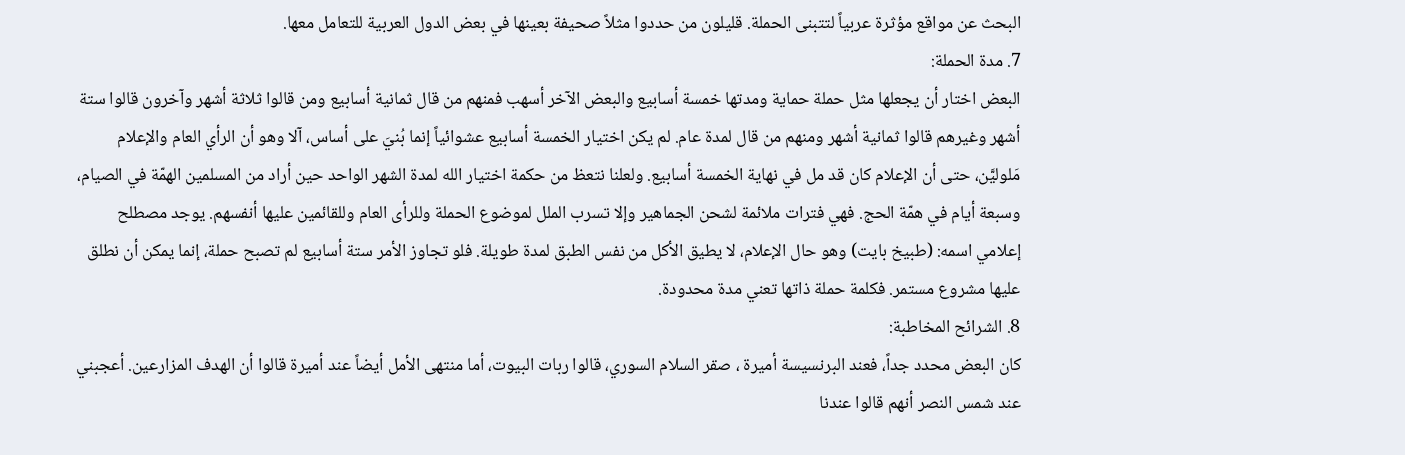البحث عن مواقع مؤثرة عربياً لتتبنى الحملة. قليلون من حددوا مثلاً صحيفة بعينها في بعض الدول العربية للتعامل معها.
7. مدة الحملة:
البعض اختار أن يجعلها مثل حملة حماية ومدتها خمسة أسابيع والبعض الآخر أسهب فمنهم من قال ثمانية أسابيع ومن قالوا ثلاثة أشهر وآخرون قالوا ستة أشهر وغيرهم قالوا ثمانية أشهر ومنهم من قال لمدة عام. لم يكن اختيار الخمسة أسابيع عشوائياً إنما بُنيَ على أساس، آلا وهو أن الرأي العام والإعلام مَلوليَّن، حتى أن الإعلام كان قد مل في نهاية الخمسة أسابيع. ولعلنا نتعظ من حكمة اختيار الله لمدة الشهر الواحد حين أراد من المسلمين الهمّة في الصيام، وسبعة أيام في همّة الحج. فهي فترات ملائمة لشحن الجماهير وإلا تسرب الملل لموضوع الحملة وللرأى العام وللقائمين عليها أنفسهم. يوجد مصطلح إعلامي اسمه: (طبيخ بايت) وهو حال الإعلام، لا يطيق الأكل من نفس الطبق لمدة طويلة. فلو تجاوز الأمر ستة أسابيع لم تصبح حملة، إنما يمكن أن نطلق عليها مشروع مستمر. فكلمة حملة ذاتها تعني مدة محدودة.
8. الشرائح المخاطبة:
كان البعض محدد جداً، فعند البرنسيسة أميرة ، صقر السلام السوري، قالوا ربات البيوت، أما منتهى الأمل أيضاً عند أميرة قالوا أن الهدف المزارعين. أعجبني عند شمس النصر أنهم قالوا عندنا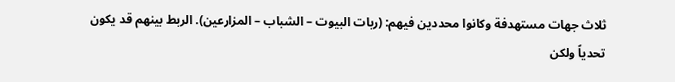ثلاث جهات مستهدفة وكانوا محددين فيهم: (ربات البيوت – الشباب – المزارعين). الربط بينهم قد يكون تحدياً ولكن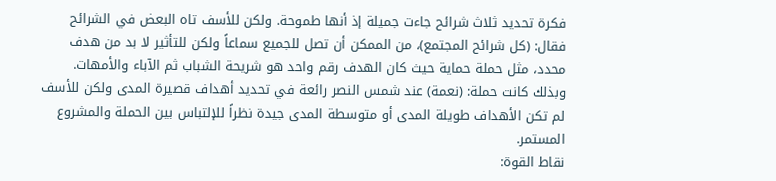فكرة تحديد ثلاث شرائح جاءت جميلة إذ أنها طموحة. ولكن للأسف تاه البعض في الشرائح فقال: (كل شرائح المجتمع)، من الممكن أن تصل للجميع سماعاً ولكن للتأثير لا بد من هدف محدد، مثل حملة حماية حيث كان الهدف رقم واحد هو شريحة الشباب ثم الآباء والأمهات.
وبذلك كانت حملة: (نعمة) عند شمس النصر رائعة في تحديد أهداف قصيرة المدى ولكن للأسف لم تكن الأهداف طويلة المدى أو متوسطة المدى جيدة نظراً للإلتباس بين الحملة والمشروع المستمر.
نقاط القوة: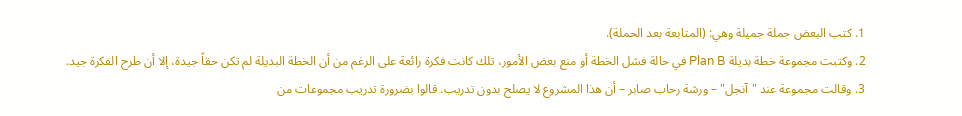1. كتب البعض جملة جميلة وهي: (المتابعة بعد الحملة).
2. وكتبت مجموعة خطة بديلة Plan B في حالة فشل الخطة أو منع بعض الأمور، تلك كانت فكرة رائعة على الرغم من أن الخطة البديلة لم تكن حقاً جيدة، إلا أن طرح الفكرة جيد.
3. وقالت مجموعة عند "آنجل" – ورشة رحاب صابر – أن هذا المشروع لا يصلح بدون تدريب. قالوا بضرورة تدريب مجموعات من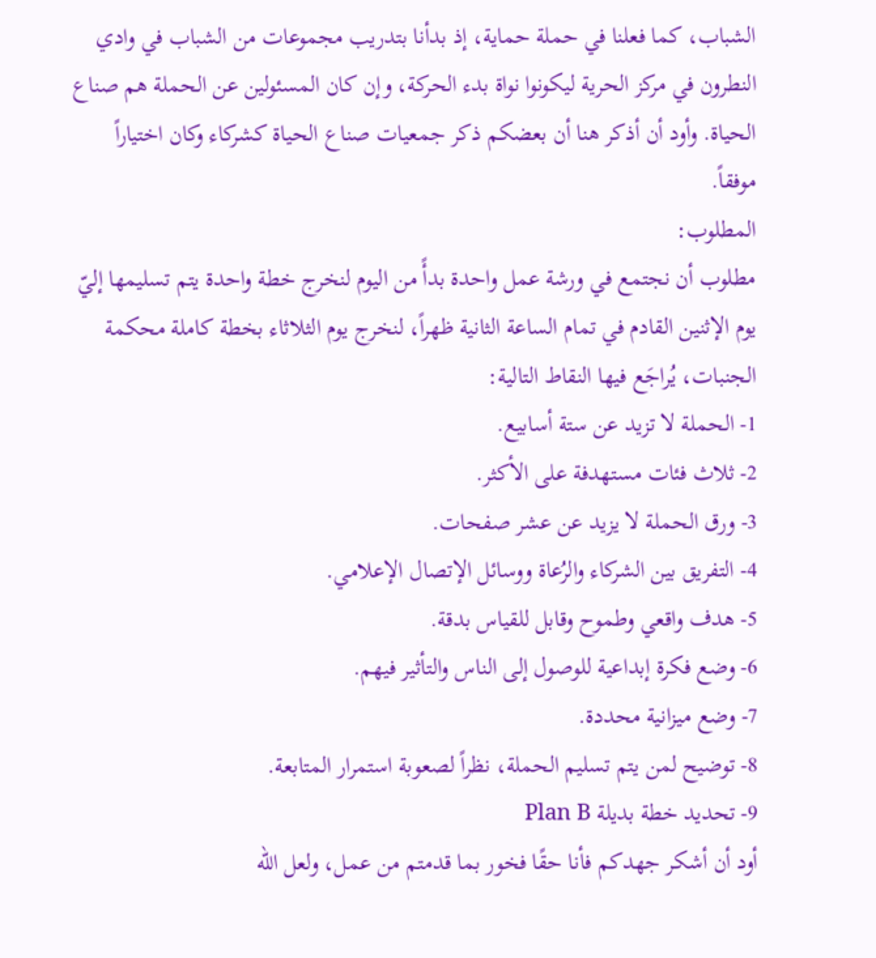الشباب، كما فعلنا في حملة حماية، إذ بدأنا بتدريب مجموعات من الشباب في وادي النطرون في مركز الحرية ليكونوا نواة بدء الحركة، وإن كان المسئولين عن الحملة هم صناع الحياة. وأود أن أذكر هنا أن بعضكم ذكر جمعيات صناع الحياة كشركاء وكان اختياراً موفقاً.
المطلوب:
مطلوب أن نجتمع في ورشة عمل واحدة بدأً من اليوم لنخرج خطة واحدة يتم تسليمها إليّ يوم الإثنين القادم في تمام الساعة الثانية ظهراً، لنخرج يوم الثلاثاء بخطة كاملة محكمة الجنبات، يُراجَع فيها النقاط التالية:
1- الحملة لا تزيد عن ستة أسابيع.
2- ثلاث فئات مستهدفة على الأكثر.
3- ورق الحملة لا يزيد عن عشر صفحات.
4- التفريق بين الشركاء والرُعاة ووسائل الإتصال الإعلامي.
5- هدف واقعي وطموح وقابل للقياس بدقة.
6- وضع فكرة إبداعية للوصول إلى الناس والتأثير فيهم.
7- وضع ميزانية محددة.
8- توضيح لمن يتم تسليم الحملة، نظراً لصعوبة استمرار المتابعة.
9- تحديد خطة بديلة Plan B
أود أن أشكر جهدكم فأنا حقًا فخور بما قدمتم من عمل، ولعل الله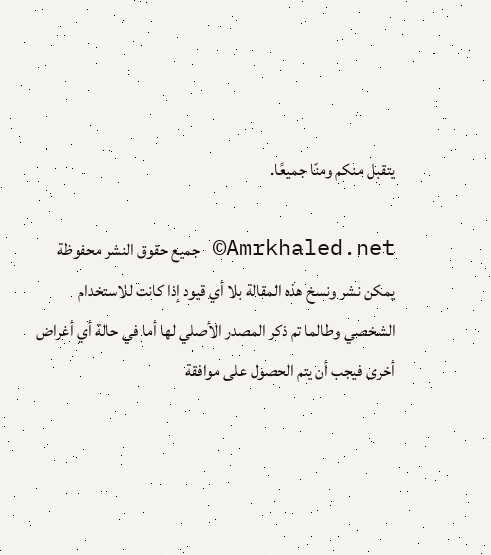يتقبل منكم ومنّا جميعًا.

Amrkhaled.net© جميع حقوق النشر محفوظة
يمكن نشر ونسخ هذه المقالة بلا أي قيود إذا كانت للاستخدام الشخصي وطالما تم ذكر المصدر الأصلي لها أما في حالة أي أغراض أخرى فيجب أن يتم الحصول على موافقة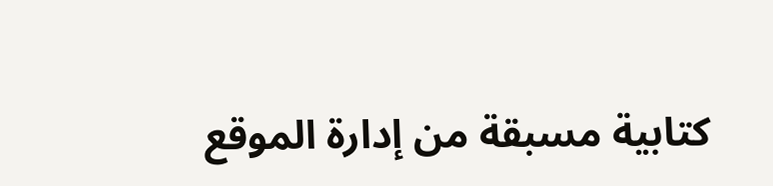كتابية مسبقة من إدارة الموقع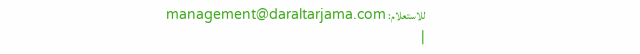للاستعلام: management@daraltarjama.com
|